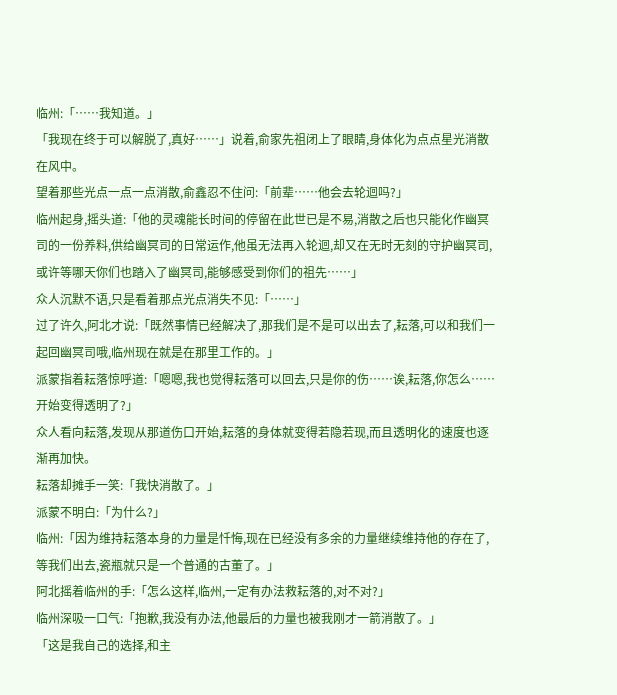临州:「……我知道。」
「我现在终于可以解脱了,真好……」说着,俞家先祖闭上了眼睛,身体化为点点星光消散在风中。
望着那些光点一点一点消散,俞鑫忍不住问:「前辈……他会去轮迴吗?」
临州起身,摇头道:「他的灵魂能长时间的停留在此世已是不易,消散之后也只能化作幽冥司的一份养料,供给幽冥司的日常运作,他虽无法再入轮迴,却又在无时无刻的守护幽冥司,或许等哪天你们也踏入了幽冥司,能够感受到你们的祖先……」
众人沉默不语,只是看着那点光点消失不见:「……」
过了许久,阿北才说:「既然事情已经解决了,那我们是不是可以出去了,耘落,可以和我们一起回幽冥司哦,临州现在就是在那里工作的。」
派蒙指着耘落惊呼道:「嗯嗯,我也觉得耘落可以回去,只是你的伤……诶,耘落,你怎么……开始变得透明了?」
众人看向耘落,发现从那道伤口开始,耘落的身体就变得若隐若现,而且透明化的速度也逐渐再加快。
耘落却摊手一笑:「我快消散了。」
派蒙不明白:「为什么?」
临州:「因为维持耘落本身的力量是忏悔,现在已经没有多余的力量继续维持他的存在了,等我们出去,瓷瓶就只是一个普通的古董了。」
阿北摇着临州的手:「怎么这样,临州,一定有办法救耘落的,对不对?」
临州深吸一口气:「抱歉,我没有办法,他最后的力量也被我刚才一箭消散了。」
「这是我自己的选择,和主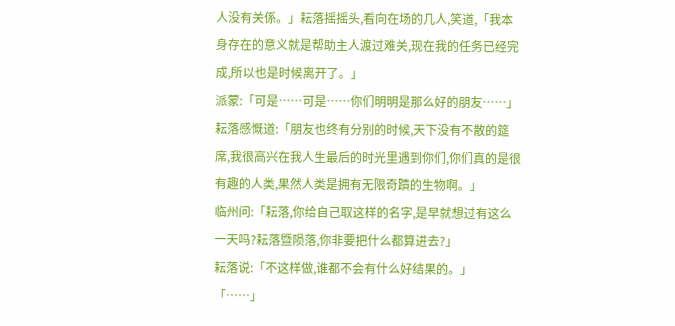人没有关係。」耘落摇摇头,看向在场的几人,笑道,「我本身存在的意义就是帮助主人渡过难关,现在我的任务已经完成,所以也是时候离开了。」
派蒙:「可是……可是……你们明明是那么好的朋友……」
耘落感慨道:「朋友也终有分别的时候,天下没有不散的筵席,我很高兴在我人生最后的时光里遇到你们,你们真的是很有趣的人类,果然人类是拥有无限奇蹟的生物啊。」
临州问:「耘落,你给自己取这样的名字,是早就想过有这么一天吗?耘落暨陨落,你非要把什么都算进去?」
耘落说:「不这样做,谁都不会有什么好结果的。」
「……」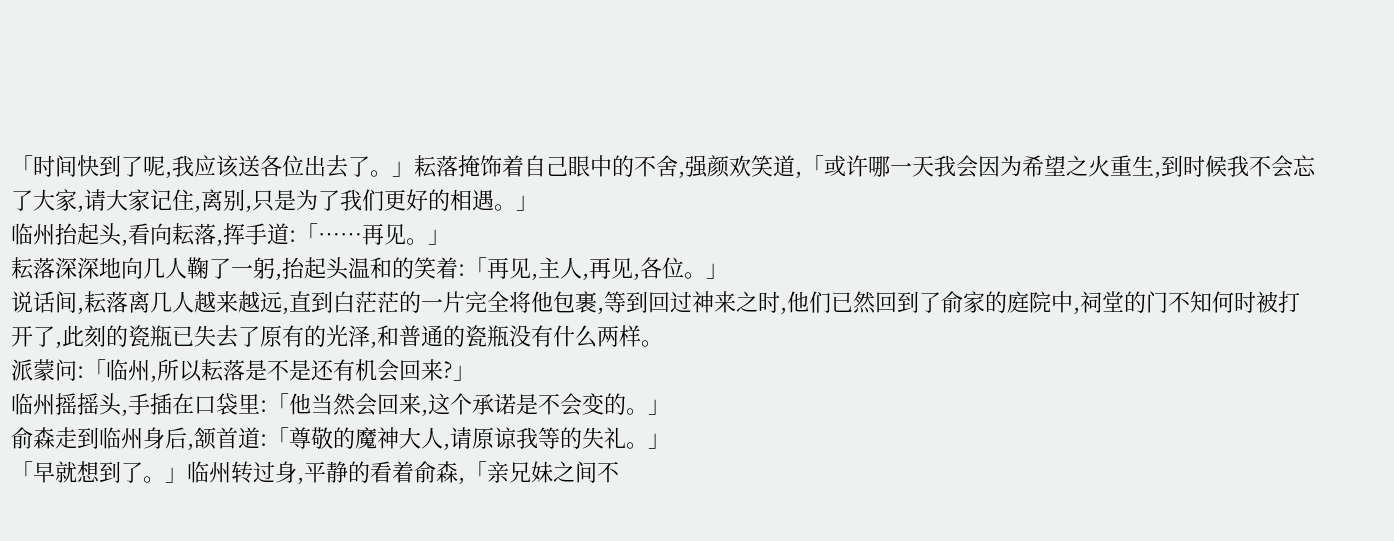「时间快到了呢,我应该送各位出去了。」耘落掩饰着自己眼中的不舍,强颜欢笑道,「或许哪一天我会因为希望之火重生,到时候我不会忘了大家,请大家记住,离别,只是为了我们更好的相遇。」
临州抬起头,看向耘落,挥手道:「……再见。」
耘落深深地向几人鞠了一躬,抬起头温和的笑着:「再见,主人,再见,各位。」
说话间,耘落离几人越来越远,直到白茫茫的一片完全将他包裹,等到回过神来之时,他们已然回到了俞家的庭院中,祠堂的门不知何时被打开了,此刻的瓷瓶已失去了原有的光泽,和普通的瓷瓶没有什么两样。
派蒙问:「临州,所以耘落是不是还有机会回来?」
临州摇摇头,手插在口袋里:「他当然会回来,这个承诺是不会变的。」
俞森走到临州身后,颔首道:「尊敬的魔神大人,请原谅我等的失礼。」
「早就想到了。」临州转过身,平静的看着俞森,「亲兄妹之间不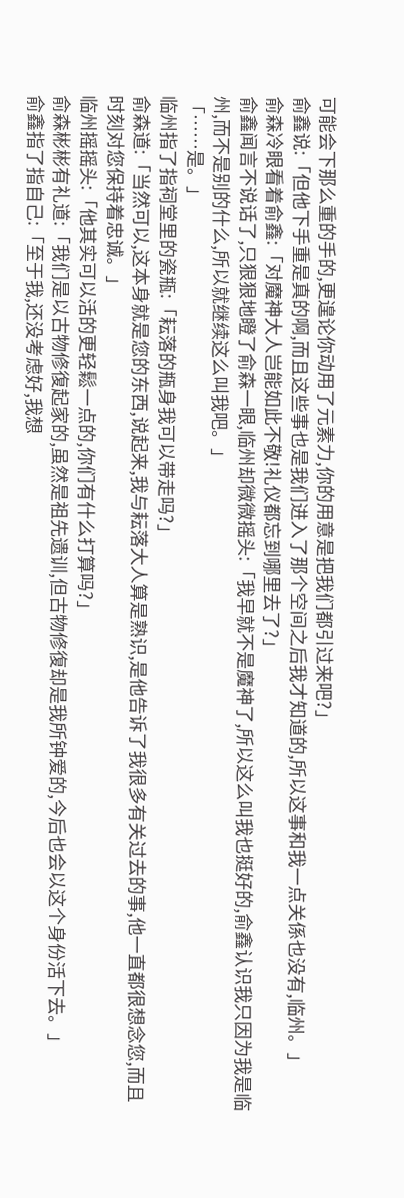可能会下那么重的手的,更遑论你动用了元素力,你的用意是把我们都引过来吧?」
俞鑫说:「但他下手重是真的啊,而且这些事也是我们进入了那个空间之后我才知道的,所以这事和我一点关係也没有,临州。」
俞森冷眼看着俞鑫:「对魔神大人岂能如此不敬!礼仪都忘到哪里去了?」
俞鑫闻言不说话了,只狠狠地瞪了俞森一眼,临州却微微摇头:「我早就不是魔神了,所以这么叫我也挺好的,俞鑫认识我只因为我是临州,而不是别的什么,所以就继续这么叫我吧。」
「……是。」
临州指了指祠堂里的瓷瓶:「耘落的瓶身我可以带走吗?」
俞森道:「当然可以,这本身就是您的东西,说起来,我与耘落大人算是熟识,是他告诉了我很多有关过去的事,他一直都很想念您,而且时刻对您保持着忠诚。」
临州摇摇头:「他其实可以活的更轻鬆一点的,你们有什么打算吗?」
俞森彬彬有礼道:「我们是以古物修復起家的,虽然是祖先遗训,但古物修復却是我所钟爱的,今后也会以这个身份活下去。」
俞鑫指了指自己:「至于我,还没考虑好,我想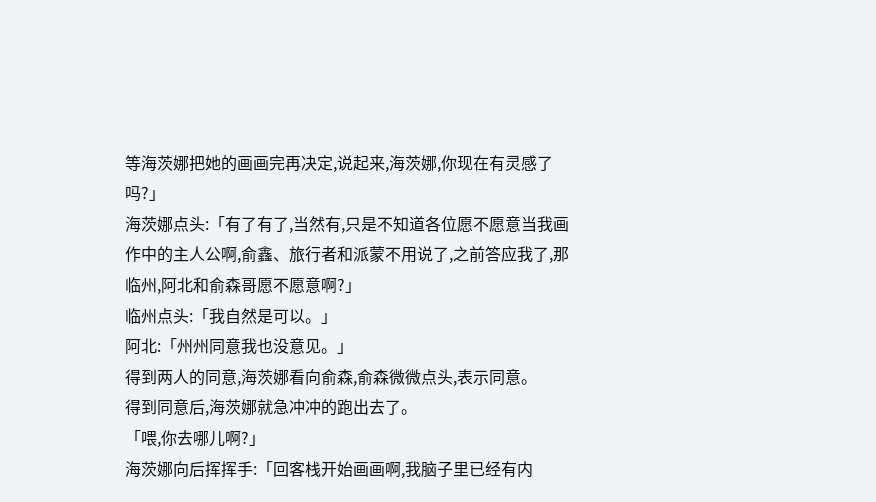等海茨娜把她的画画完再决定,说起来,海茨娜,你现在有灵感了吗?」
海茨娜点头:「有了有了,当然有,只是不知道各位愿不愿意当我画作中的主人公啊,俞鑫、旅行者和派蒙不用说了,之前答应我了,那临州,阿北和俞森哥愿不愿意啊?」
临州点头:「我自然是可以。」
阿北:「州州同意我也没意见。」
得到两人的同意,海茨娜看向俞森,俞森微微点头,表示同意。
得到同意后,海茨娜就急冲冲的跑出去了。
「喂,你去哪儿啊?」
海茨娜向后挥挥手:「回客栈开始画画啊,我脑子里已经有内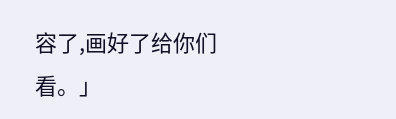容了,画好了给你们看。」